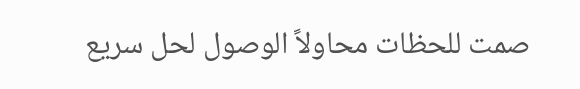صمت للحظات محاولاً الوصول لحل سريع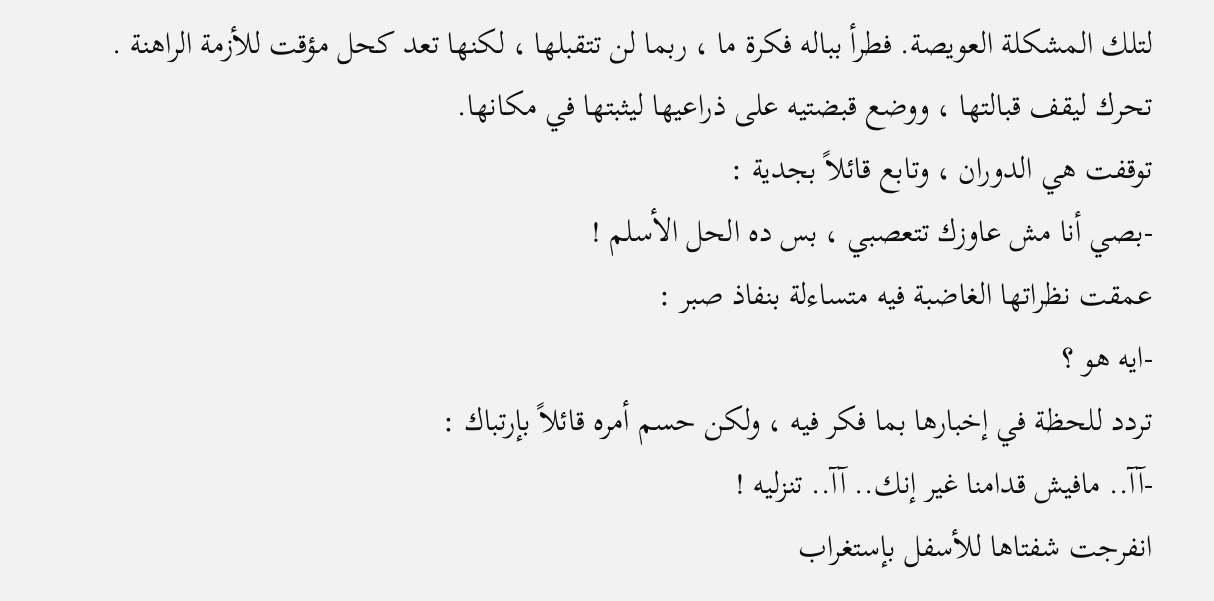لتلك المشكلة العويصة. فطرأ بباله فكرة ما ، ربما لن تتقبلها ، لكنها تعد كحل مؤقت للأزمة الراهنة .
تحرك ليقف قبالتها ، ووضع قبضتيه على ذراعيها ليثبتها في مكانها.
توقفت هي الدوران ، وتابع قائلاً بجدية :
-بصي أنا مش عاوزك تتعصبي ، بس ده الحل الأسلم !
عمقت نظراتها الغاضبة فيه متساءلة بنفاذ صبر :
-ايه هو ؟
تردد للحظة في إخبارها بما فكر فيه ، ولكن حسم أمره قائلاً بإرتباك :
-آآ.. مافيش قدامنا غير إنك.. آآ.. تنزليه !
انفرجت شفتاها للأسفل بإستغراب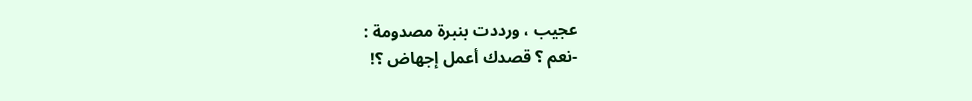عجيب ، ورددت بنبرة مصدومة :
-نعم ؟ قصدك أعمل إجهاض ؟!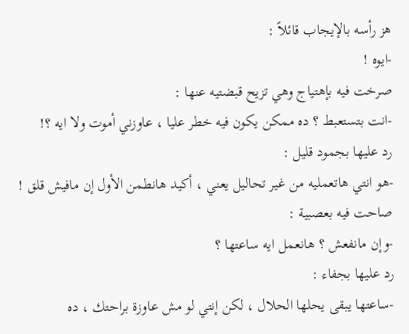هز رأسه بالإيجاب قائلاً :
-ايوه !
صرخت فيه بإهتياج وهي تزيح قبضتيه عنها :
-انت بتستعبط ؟ ده ممكن يكون فيه خطر عليا ، عاوزني أموت ولا ايه ؟!
رد عليها بجمود قليل :
-هو انتي هاتعمليه من غير تحاليل يعني ، أكيد هانطمن الأول إن مافيش قلق !
صاحت فيه بعصبية :
-وإن مانفعش ؟ هانعمل ايه ساعتها ؟
رد عليها بجفاء :
-ساعتها يبقى يحلها الحلال ، لكن إنتي لو مش عاوزة براحتك ، ده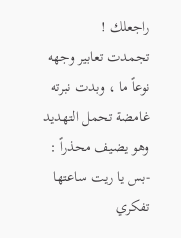راجعلك !
تجمدت تعابير وجهه نوعاً ما ، وبدت نبرته غامضة تحمل التهديد وهو يضيف محذراً :
-بس يا ريت ساعتها تفكري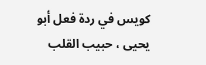كويس في ردة فعل أبو يحيى ، حبيب القلب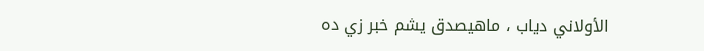الأولاني دياب ، ماهيصدق يشم خبر زي ده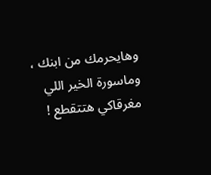وهايحرمك من ابنك ، وماسورة الخير اللي مغرقاكي هتتقطع !